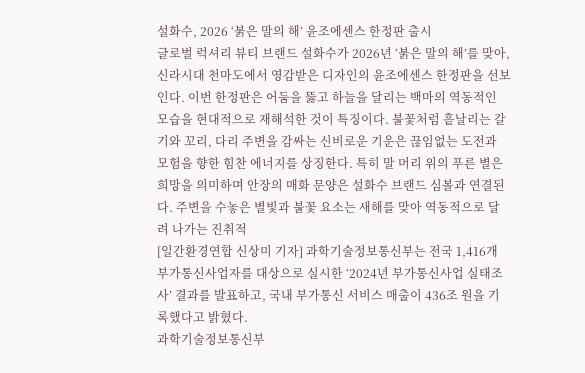설화수, 2026 ‘붉은 말의 해’ 윤조에센스 한정판 출시
글로벌 럭셔리 뷰티 브랜드 설화수가 2026년 ‘붉은 말의 해’를 맞아, 신라시대 천마도에서 영감받은 디자인의 윤조에센스 한정판을 선보인다. 이번 한정판은 어둠을 뚫고 하늘을 달리는 백마의 역동적인 모습을 현대적으로 재해석한 것이 특징이다. 불꽃처럼 흩날리는 갈기와 꼬리, 다리 주변을 감싸는 신비로운 기운은 끊임없는 도전과 모험을 향한 힘찬 에너지를 상징한다. 특히 말 머리 위의 푸른 별은 희망을 의미하며 안장의 매화 문양은 설화수 브랜드 심볼과 연결된다. 주변을 수놓은 별빛과 불꽃 요소는 새해를 맞아 역동적으로 달려 나가는 진취적
[일간환경연합 신상미 기자] 과학기술정보통신부는 전국 1,416개 부가통신사업자를 대상으로 실시한 ‘2024년 부가통신사업 실태조사’ 결과를 발표하고, 국내 부가통신 서비스 매출이 436조 원을 기록했다고 밝혔다.
과학기술정보통신부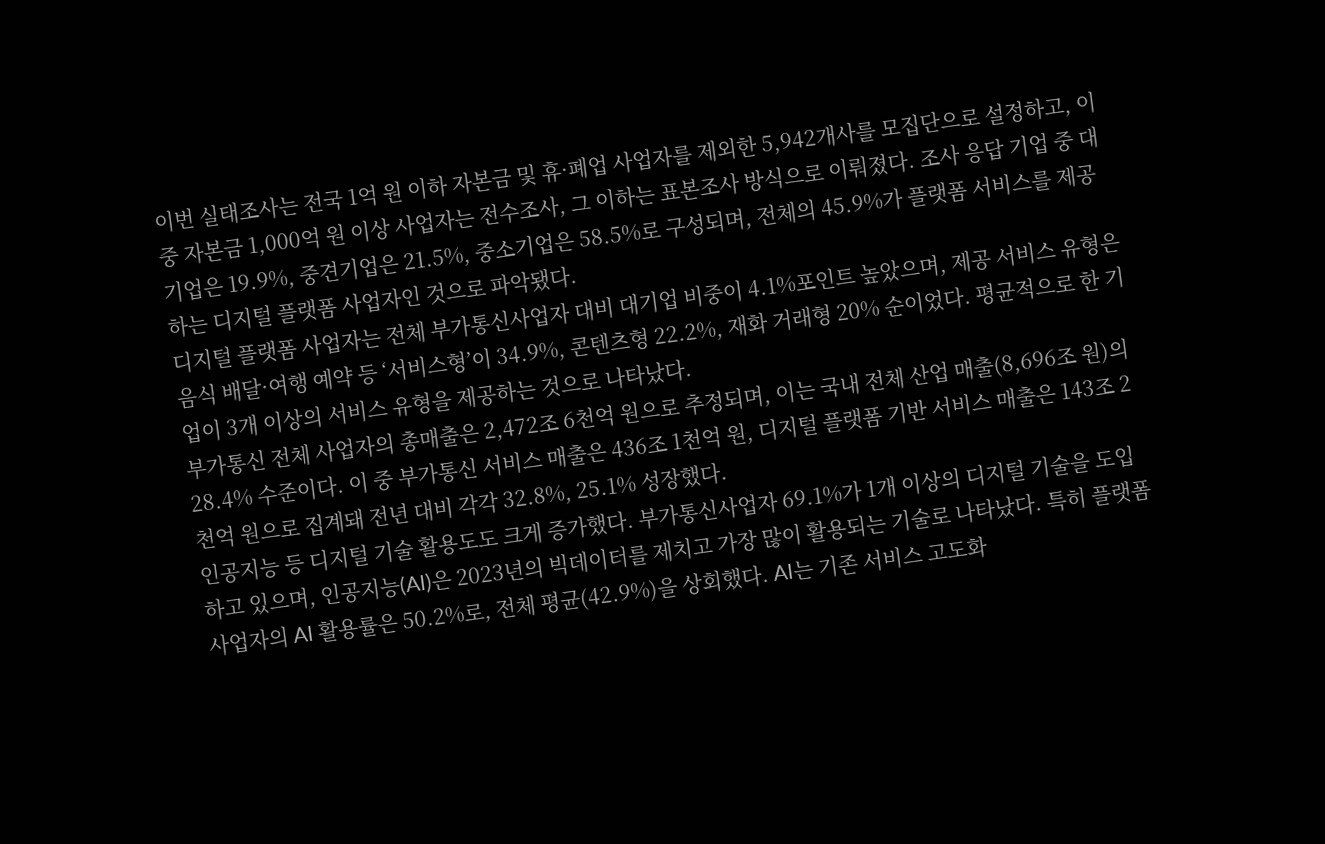이번 실태조사는 전국 1억 원 이하 자본금 및 휴·폐업 사업자를 제외한 5,942개사를 모집단으로 설정하고, 이 중 자본금 1,000억 원 이상 사업자는 전수조사, 그 이하는 표본조사 방식으로 이뤄졌다. 조사 응답 기업 중 대기업은 19.9%, 중견기업은 21.5%, 중소기업은 58.5%로 구성되며, 전체의 45.9%가 플랫폼 서비스를 제공하는 디지털 플랫폼 사업자인 것으로 파악됐다.
디지털 플랫폼 사업자는 전체 부가통신사업자 대비 대기업 비중이 4.1%포인트 높았으며, 제공 서비스 유형은 음식 배달·여행 예약 등 ‘서비스형’이 34.9%, 콘텐츠형 22.2%, 재화 거래형 20% 순이었다. 평균적으로 한 기업이 3개 이상의 서비스 유형을 제공하는 것으로 나타났다.
부가통신 전체 사업자의 총매출은 2,472조 6천억 원으로 추정되며, 이는 국내 전체 산업 매출(8,696조 원)의 28.4% 수준이다. 이 중 부가통신 서비스 매출은 436조 1천억 원, 디지털 플랫폼 기반 서비스 매출은 143조 2천억 원으로 집계돼 전년 대비 각각 32.8%, 25.1% 성장했다.
인공지능 등 디지털 기술 활용도도 크게 증가했다. 부가통신사업자 69.1%가 1개 이상의 디지털 기술을 도입하고 있으며, 인공지능(AI)은 2023년의 빅데이터를 제치고 가장 많이 활용되는 기술로 나타났다. 특히 플랫폼 사업자의 AI 활용률은 50.2%로, 전체 평균(42.9%)을 상회했다. AI는 기존 서비스 고도화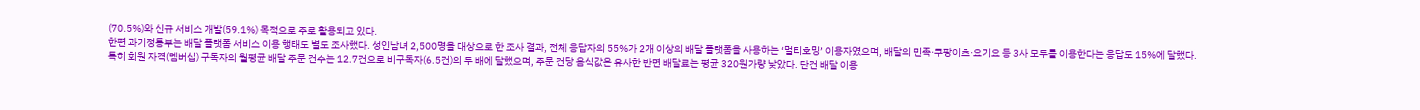(70.5%)와 신규 서비스 개발(59.1%) 목적으로 주로 활용되고 있다.
한편 과기정통부는 배달 플랫폼 서비스 이용 행태도 별도 조사했다. 성인남녀 2,500명을 대상으로 한 조사 결과, 전체 응답자의 55%가 2개 이상의 배달 플랫폼을 사용하는 ‘멀티호밍’ 이용자였으며, 배달의 민족·쿠팡이츠·요기요 등 3사 모두를 이용한다는 응답도 15%에 달했다.
특히 회원 자격(멤버십) 구독자의 월평균 배달 주문 건수는 12.7건으로 비구독자(6.5건)의 두 배에 달했으며, 주문 건당 음식값은 유사한 반면 배달료는 평균 320원가량 낮았다. 단건 배달 이용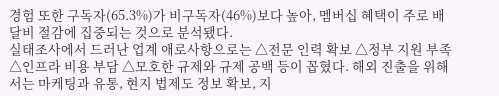경험 또한 구독자(65.3%)가 비구독자(46%)보다 높아, 멤버십 혜택이 주로 배달비 절감에 집중되는 것으로 분석됐다.
실태조사에서 드러난 업계 애로사항으로는 △전문 인력 확보 △정부 지원 부족 △인프라 비용 부담 △모호한 규제와 규제 공백 등이 꼽혔다. 해외 진출을 위해서는 마케팅과 유통, 현지 법제도 정보 확보, 지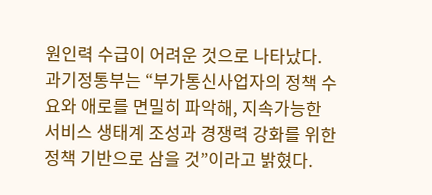원인력 수급이 어려운 것으로 나타났다.
과기정통부는 “부가통신사업자의 정책 수요와 애로를 면밀히 파악해, 지속가능한 서비스 생태계 조성과 경쟁력 강화를 위한 정책 기반으로 삼을 것”이라고 밝혔다.